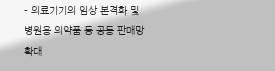- 의료기기의 임상 본격화 및 병원용 의약품 등 공동 판매망 확대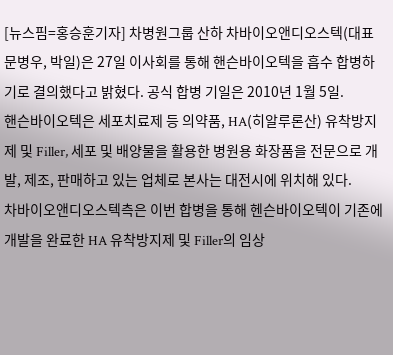[뉴스핌=홍승훈기자] 차병원그룹 산하 차바이오앤디오스텍(대표 문병우, 박일)은 27일 이사회를 통해 핸슨바이오텍을 흡수 합병하기로 결의했다고 밝혔다. 공식 합병 기일은 2010년 1월 5일.
핸슨바이오텍은 세포치료제 등 의약품, HA(히알루론산) 유착방지제 및 Filler, 세포 및 배양물을 활용한 병원용 화장품을 전문으로 개발, 제조, 판매하고 있는 업체로 본사는 대전시에 위치해 있다.
차바이오앤디오스텍측은 이번 합병을 통해 헨슨바이오텍이 기존에 개발을 완료한 HA 유착방지제 및 Filler의 임상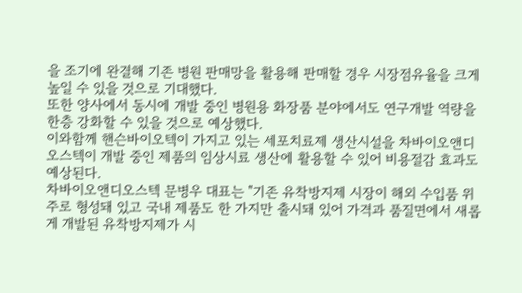을 조기에 완결해 기존 병원 판매망을 활용해 판매할 경우 시장점유율을 크게 높일 수 있을 것으로 기대했다.
또한 양사에서 동시에 개발 중인 병원용 화장품 분야에서도 연구개발 역량을 한층 강화할 수 있을 것으로 예상했다.
이와함께 핸슨바이오텍이 가지고 있는 세포치료제 생산시설을 차바이오앤디오스텍이 개발 중인 제품의 임상시료 생산에 활용할 수 있어 비용절감 효과도 예상된다.
차바이오앤디오스텍 문병우 대표는 "기존 유착방지제 시장이 해외 수입품 위주로 형성돼 있고 국내 제품도 한 가지만 출시돼 있어 가격과 품질면에서 새롭게 개발된 유착방지제가 시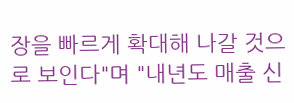장을 빠르게 확대해 나갈 것으로 보인다"며 "내년도 매출 신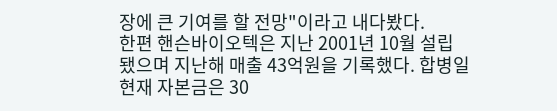장에 큰 기여를 할 전망"이라고 내다봤다.
한편 핸슨바이오텍은 지난 2001년 10월 설립됐으며 지난해 매출 43억원을 기록했다. 합병일 현재 자본금은 30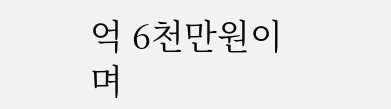억 6천만원이며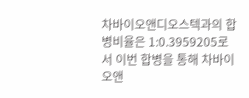차바이오앤디오스텍과의 합병비율은 1:0.3959205로서 이번 합병을 통해 차바이오앤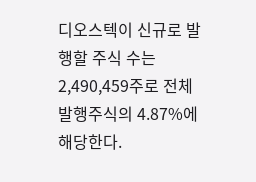디오스텍이 신규로 발행할 주식 수는 2,490,459주로 전체 발행주식의 4.87%에 해당한다.